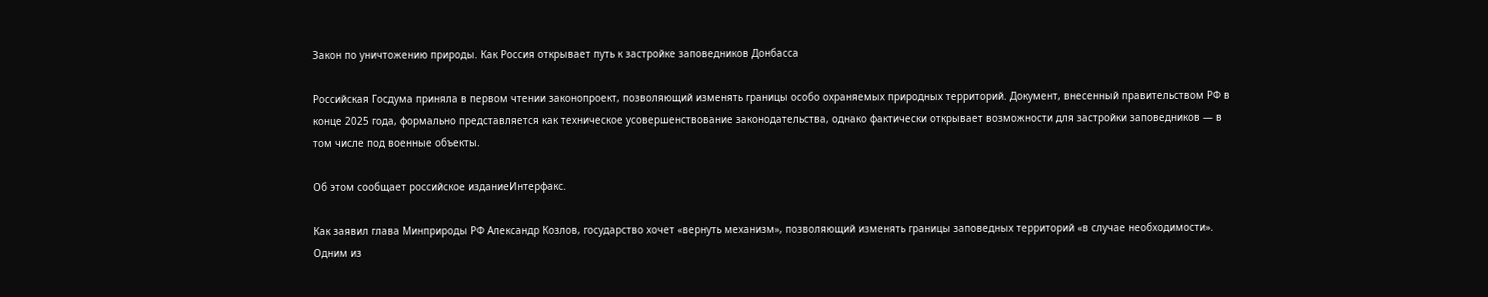Закон по уничтожению природы. Как Россия открывает путь к застройке заповедников Донбасса

Российская Госдума приняла в первом чтении законопроект, позволяющий изменять границы особо охраняемых природных территорий. Документ, внесенный правительством РФ в конце 2025 года, формально представляется как техническое усовершенствование законодательства, однако фактически открывает возможности для застройки заповедников — в том числе под военные объекты.

Об этом сообщает российское изданиеИнтерфакс.

Как заявил глава Минприроды РФ Александр Козлов, государство хочет «вернуть механизм», позволяющий изменять границы заповедных территорий «в случае необходимости». Одним из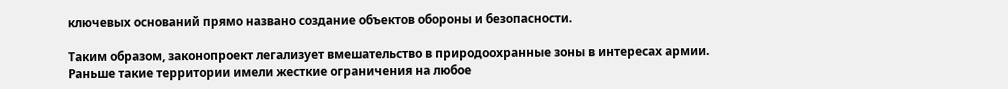ключевых оснований прямо названо создание объектов обороны и безопасности.

Таким образом, законопроект легализует вмешательство в природоохранные зоны в интересах армии. Раньше такие территории имели жесткие ограничения на любое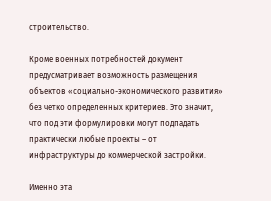строительство.

Кроме военных потребностей документ предусматривает возможность размещения объектов «социально-экономического развития» без четко определенных критериев. Это значит, что под эти формулировки могут подпадать практически любые проекты – от инфраструктуры до коммерческой застройки.

Именно эта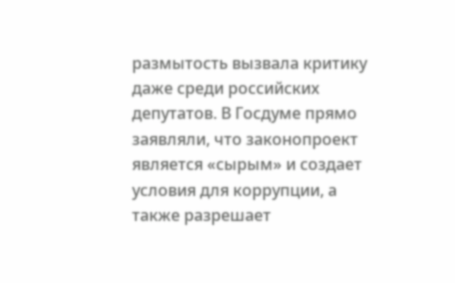размытость вызвала критику даже среди российских депутатов. В Госдуме прямо заявляли, что законопроект является «сырым» и создает условия для коррупции, а также разрешает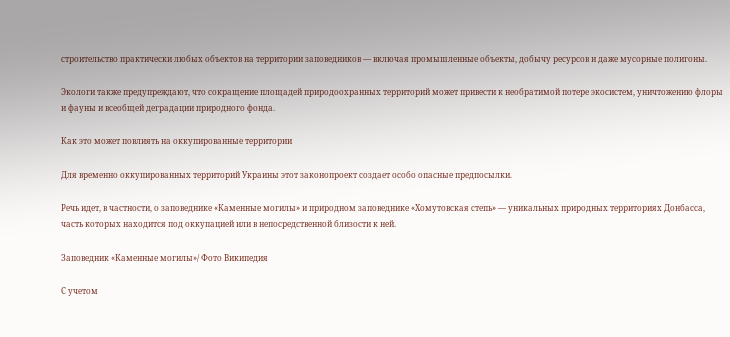строительство практически любых объектов на территории заповедников — включая промышленные объекты, добычу ресурсов и даже мусорные полигоны.

Экологи также предупреждают, что сокращение площадей природоохранных территорий может привести к необратимой потере экосистем, уничтожению флоры и фауны и всеобщей деградации природного фонда.

Как это может повлиять на оккупированные территории

Для временно оккупированных территорий Украины этот законопроект создает особо опасные предпосылки.

Речь идет, в частности, о заповеднике «Каменные могилы» и природном заповеднике «Хомутовская степь» — уникальных природных территориях Донбасса, часть которых находится под оккупацией или в непосредственной близости к ней.

Заповедник «Каменные могилы»/ Фото Википедия

С учетом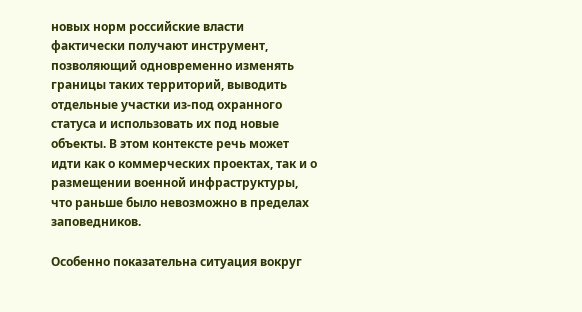новых норм российские власти фактически получают инструмент, позволяющий одновременно изменять границы таких территорий, выводить отдельные участки из-под охранного статуса и использовать их под новые объекты. В этом контексте речь может идти как о коммерческих проектах, так и о размещении военной инфраструктуры, что раньше было невозможно в пределах заповедников.

Особенно показательна ситуация вокруг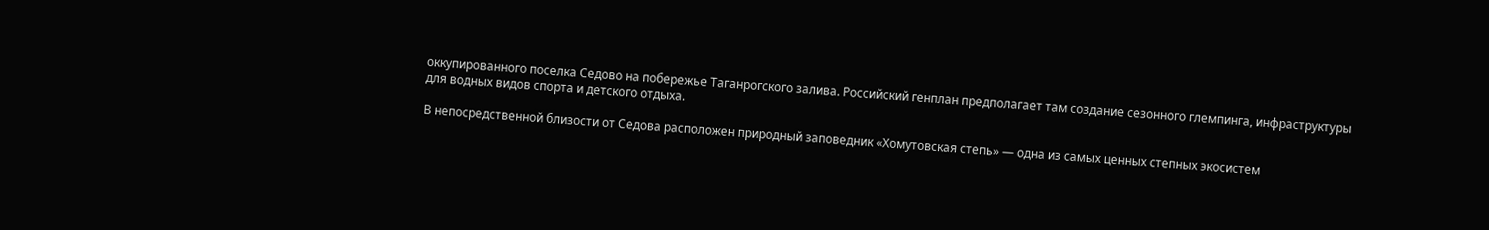оккупированного поселка Седово на побережье Таганрогского залива. Российский генплан предполагает там создание сезонного глемпинга, инфраструктуры для водных видов спорта и детского отдыха.

В непосредственной близости от Седова расположен природный заповедник «Хомутовская степь» — одна из самых ценных степных экосистем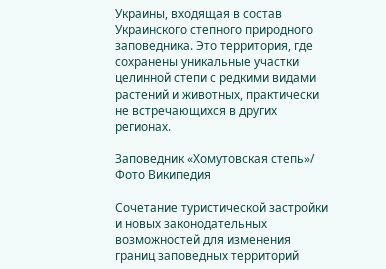Украины, входящая в состав Украинского степного природного заповедника. Это территория, где сохранены уникальные участки целинной степи с редкими видами растений и животных, практически не встречающихся в других регионах.

Заповедник «Хомутовская степь»/ Фото Википедия

Сочетание туристической застройки и новых законодательных возможностей для изменения границ заповедных территорий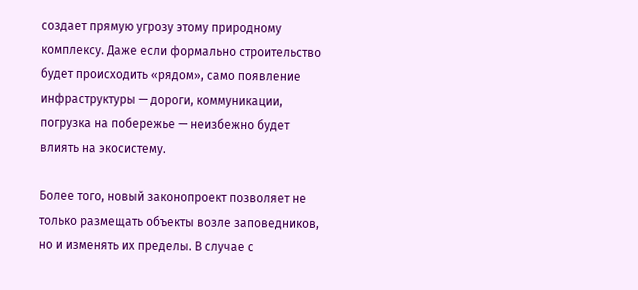создает прямую угрозу этому природному комплексу. Даже если формально строительство будет происходить «рядом», само появление инфраструктуры — дороги, коммуникации, погрузка на побережье — неизбежно будет влиять на экосистему.

Более того, новый законопроект позволяет не только размещать объекты возле заповедников, но и изменять их пределы. В случае с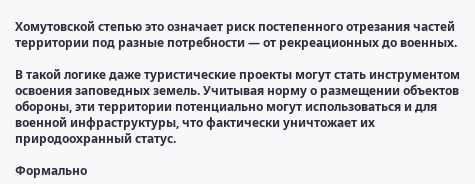Хомутовской степью это означает риск постепенного отрезания частей территории под разные потребности — от рекреационных до военных.

В такой логике даже туристические проекты могут стать инструментом освоения заповедных земель. Учитывая норму о размещении объектов обороны, эти территории потенциально могут использоваться и для военной инфраструктуры, что фактически уничтожает их природоохранный статус.

Формально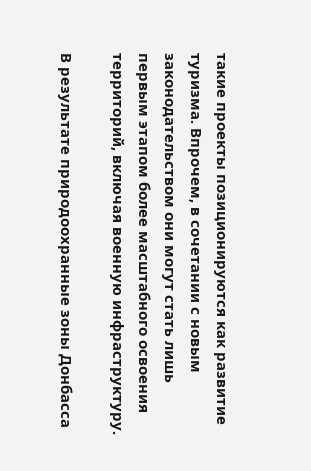такие проекты позиционируются как развитие туризма. Впрочем, в сочетании с новым законодательством они могут стать лишь первым этапом более масштабного освоения территорий, включая военную инфраструктуру.

В результате природоохранные зоны Донбасса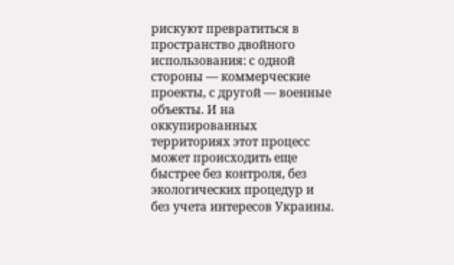рискуют превратиться в пространство двойного использования: с одной стороны — коммерческие проекты, с другой — военные объекты. И на оккупированных территориях этот процесс может происходить еще быстрее без контроля, без экологических процедур и без учета интересов Украины.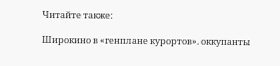Читайте также:

Широкино в «генплане курортов». оккупанты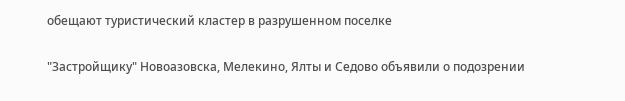обещают туристический кластер в разрушенном поселке

"Застройщику" Новоазовска, Мелекино, Ялты и Седово объявили о подозрении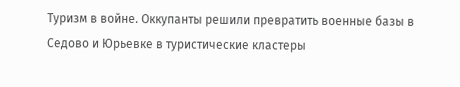Туризм в войне. Оккупанты решили превратить военные базы в Седово и Юрьевке в туристические кластеры